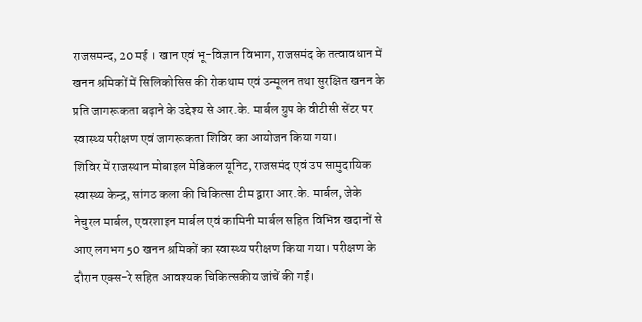राजसमन्द, 20 मई । खान एवं भू-विज्ञान विभाग, राजसमंद के तत्वावधान में खनन श्रमिकों में सिलिकोसिस की रोकथाम एवं उन्मूलन तथा सुरक्षित खनन के प्रति जागरूकता बढ़ाने के उद्देश्य से आर.के. मार्बल ग्रुप के वीटीसी सेंटर पर स्वास्थ्य परीक्षण एवं जागरूकता शिविर का आयोजन किया गया।
शिविर में राजस्थान मोबाइल मेडिकल यूनिट, राजसमंद एवं उप सामुदायिक स्वास्थ्य केन्द्र, सांगठ कला की चिकित्सा टीम द्वारा आर.के. मार्बल, जेके नेचुरल मार्बल, एवरशाइन मार्बल एवं कामिनी मार्बल सहित विभिन्न खदानों से आए लगभग 50 खनन श्रमिकों का स्वास्थ्य परीक्षण किया गया। परीक्षण के दौरान एक्स-रे सहित आवश्यक चिकित्सकीय जांचें की गईं।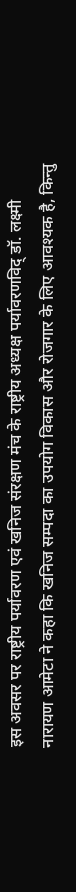इस अवसर पर राष्ट्रीय पर्यावरण एवं खनिज संरक्षण मंच के राष्ट्रीय अध्यक्ष पर्यावरणविद् डॉ. लक्ष्मी नारायण आमेटा ने कहा कि खनिज सम्पदा का उपयोग विकास और रोजगार के लिए आवश्यक है, किन्तु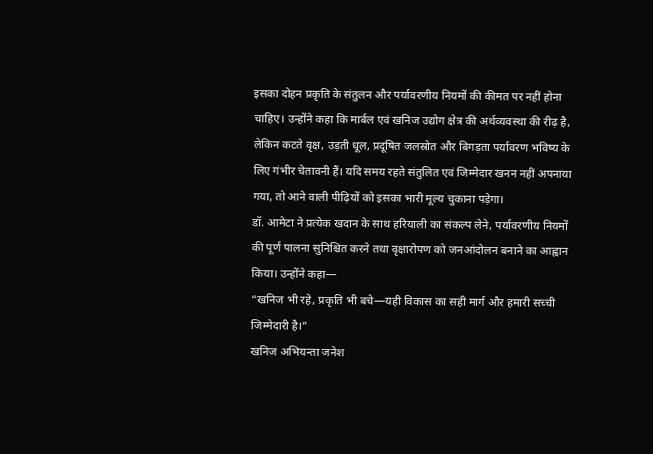इसका दोहन प्रकृति के संतुलन और पर्यावरणीय नियमों की कीमत पर नहीं होना चाहिए। उन्होंने कहा कि मार्बल एवं खनिज उद्योग क्षेत्र की अर्थव्यवस्था की रीढ़ है, लेकिन कटते वृक्ष, उड़ती धूल, प्रदूषित जलस्रोत और बिगड़ता पर्यावरण भविष्य के लिए गंभीर चेतावनी हैं। यदि समय रहते संतुलित एवं जिम्मेदार खनन नहीं अपनाया गया, तो आने वाली पीढ़ियों को इसका भारी मूल्य चुकाना पड़ेगा।
डॉ. आमेटा ने प्रत्येक खदान के साथ हरियाली का संकल्प लेने, पर्यावरणीय नियमों की पूर्ण पालना सुनिश्चित करने तथा वृक्षारोपण को जनआंदोलन बनाने का आह्वान किया। उन्होंने कहा—
“खनिज भी रहे, प्रकृति भी बचे—यही विकास का सही मार्ग और हमारी सच्ची जिम्मेदारी है।”
खनिज अभियन्ता जनेश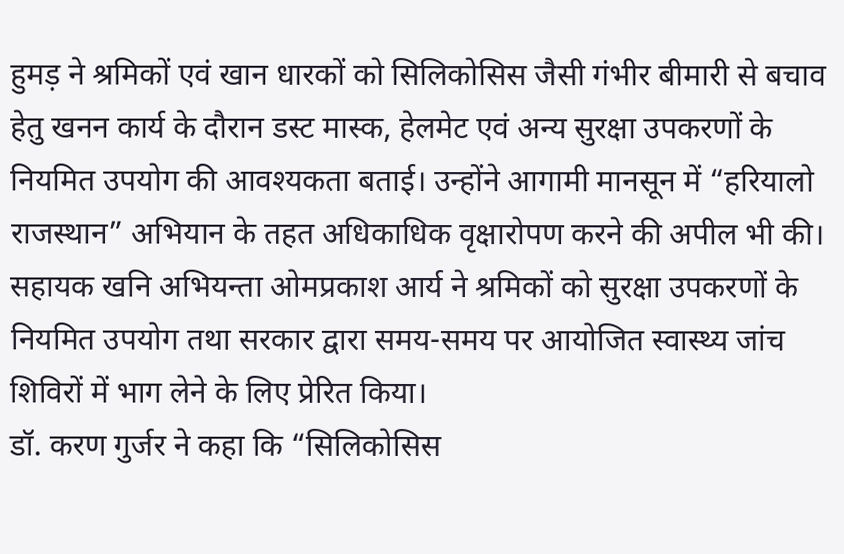हुमड़ ने श्रमिकों एवं खान धारकों को सिलिकोसिस जैसी गंभीर बीमारी से बचाव हेतु खनन कार्य के दौरान डस्ट मास्क, हेलमेट एवं अन्य सुरक्षा उपकरणों के नियमित उपयोग की आवश्यकता बताई। उन्होंने आगामी मानसून में “हरियालो राजस्थान” अभियान के तहत अधिकाधिक वृक्षारोपण करने की अपील भी की।
सहायक खनि अभियन्ता ओमप्रकाश आर्य ने श्रमिकों को सुरक्षा उपकरणों के नियमित उपयोग तथा सरकार द्वारा समय-समय पर आयोजित स्वास्थ्य जांच शिविरों में भाग लेने के लिए प्रेरित किया।
डॉ. करण गुर्जर ने कहा कि “सिलिकोसिस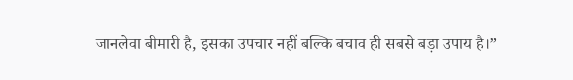जानलेवा बीमारी है, इसका उपचार नहीं बल्कि बचाव ही सबसे बड़ा उपाय है।”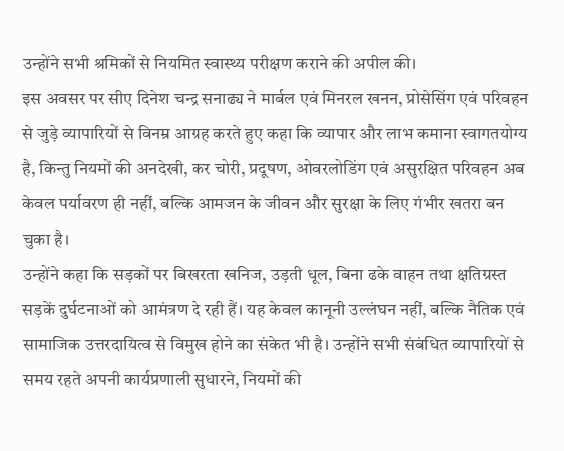उन्होंने सभी श्रमिकों से नियमित स्वास्थ्य परीक्षण कराने की अपील की।
इस अवसर पर सीए दिनेश चन्द्र सनाढ्य ने मार्बल एवं मिनरल खनन, प्रोसेसिंग एवं परिवहन से जुड़े व्यापारियों से विनम्र आग्रह करते हुए कहा कि व्यापार और लाभ कमाना स्वागतयोग्य है, किन्तु नियमों की अनदेखी, कर चोरी, प्रदूषण, ओवरलोडिंग एवं असुरक्षित परिवहन अब केवल पर्यावरण ही नहीं, बल्कि आमजन के जीवन और सुरक्षा के लिए गंभीर खतरा बन चुका है।
उन्होंने कहा कि सड़कों पर बिखरता खनिज, उड़ती धूल, बिना ढके वाहन तथा क्षतिग्रस्त सड़कें दुर्घटनाओं को आमंत्रण दे रही हैं। यह केवल कानूनी उल्लंघन नहीं, बल्कि नैतिक एवं सामाजिक उत्तरदायित्व से विमुख होने का संकेत भी है। उन्होंने सभी संबंधित व्यापारियों से समय रहते अपनी कार्यप्रणाली सुधारने, नियमों की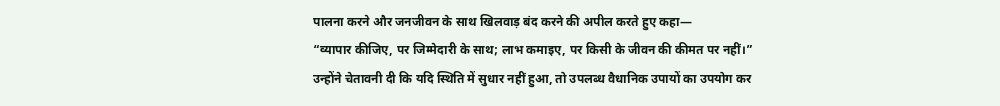पालना करने और जनजीवन के साथ खिलवाड़ बंद करने की अपील करते हुए कहा—
“व्यापार कीजिए, पर जिम्मेदारी के साथ; लाभ कमाइए, पर किसी के जीवन की कीमत पर नहीं।”
उन्होंने चेतावनी दी कि यदि स्थिति में सुधार नहीं हुआ, तो उपलब्ध वैधानिक उपायों का उपयोग कर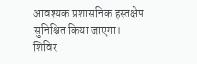आवश्यक प्रशासनिक हस्तक्षेप सुनिश्चित किया जाएगा।
शिविर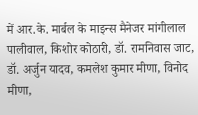में आर.के. मार्बल के माइन्स मैनेजर मांगीलाल पालीवाल, किशोर कोठारी, डॉ. रामनिवास जाट, डॉ. अर्जुन यादव, कमलेश कुमार मीणा, विनोद मीणा,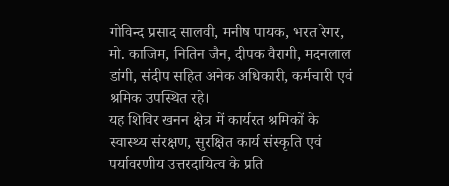गोविन्द प्रसाद सालवी, मनीष पायक, भरत रेगर, मो. काजिम, नितिन जैन, दीपक वैरागी, मदनलाल डांगी, संदीप सहित अनेक अधिकारी, कर्मचारी एवं श्रमिक उपस्थित रहे।
यह शिविर खनन क्षेत्र में कार्यरत श्रमिकों के स्वास्थ्य संरक्षण, सुरक्षित कार्य संस्कृति एवं पर्यावरणीय उत्तरदायित्व के प्रति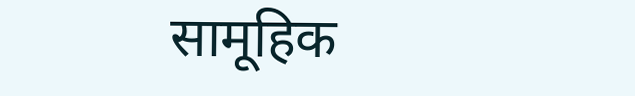सामूहिक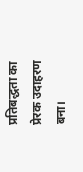प्रतिबद्धता का प्रेरक उदाहरण बना।